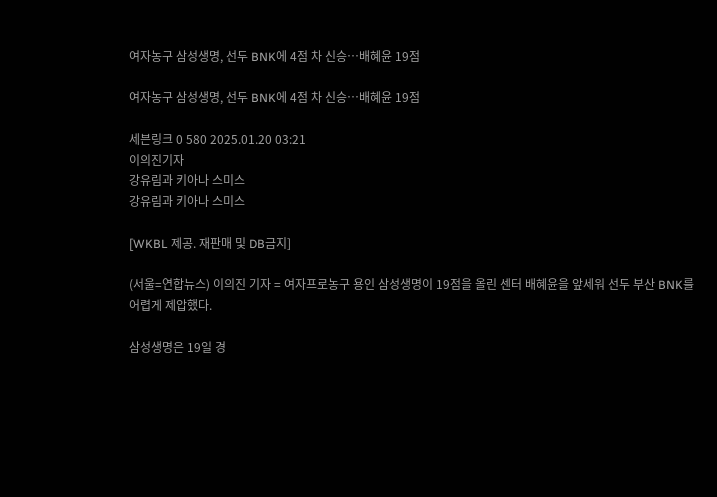여자농구 삼성생명, 선두 BNK에 4점 차 신승…배혜윤 19점

여자농구 삼성생명, 선두 BNK에 4점 차 신승…배혜윤 19점

세븐링크 0 580 2025.01.20 03:21
이의진기자
강유림과 키아나 스미스
강유림과 키아나 스미스

[WKBL 제공. 재판매 및 DB금지]

(서울=연합뉴스) 이의진 기자 = 여자프로농구 용인 삼성생명이 19점을 올린 센터 배혜윤을 앞세워 선두 부산 BNK를 어렵게 제압했다.

삼성생명은 19일 경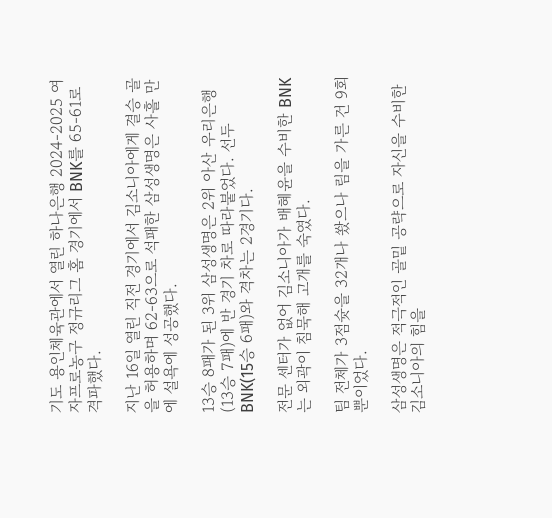기도 용인체육관에서 열린 하나은행 2024-2025 여자프로농구 정규리그 홈 경기에서 BNK를 65-61로 격파했다.

지난 16일 열린 직전 경기에서 김소니아에게 결승 골을 허용하며 62-63으로 석패한 삼성생명은 사흘 만에 설욕에 성공했다.

13승 8패가 된 3위 삼성생명은 2위 아산 우리은행(13승 7패)에 반 경기 차로 따라붙었다. 선두 BNK(15승 6패)와 격차는 2경기다.

전문 센터가 없어 김소니아가 배혜윤을 수비한 BNK는 외곽이 침묵해 고개를 숙였다.

팀 전체가 3점슛을 32개나 쐈으나 림을 가른 건 9회뿐이었다.

삼성생명은 적극적인 골밑 공략으로 자신을 수비한 김소니아의 힘을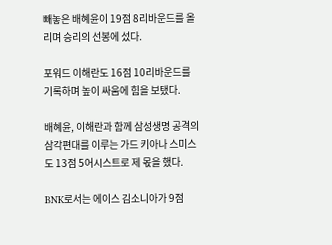빼놓은 배혜윤이 19점 8리바운드를 올리며 승리의 선봉에 섰다.

포워드 이해란도 16점 10리바운드를 기록하며 높이 싸움에 힘을 보탰다.

배혜윤, 이해란과 함께 삼성생명 공격의 삼각편대를 이루는 가드 키아나 스미스도 13점 5어시스트로 제 몫을 했다.

BNK로서는 에이스 김소니아가 9점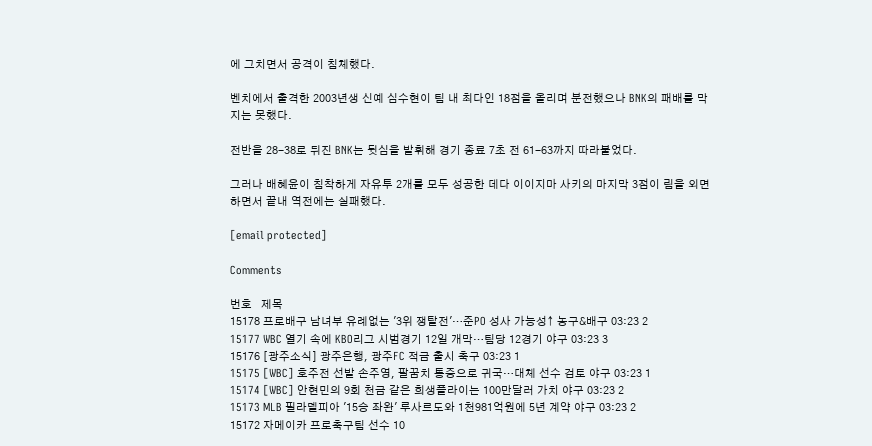에 그치면서 공격이 침체했다.

벤치에서 출격한 2003년생 신예 심수현이 팀 내 최다인 18점을 올리며 분전했으나 BNK의 패배를 막지는 못했다.

전반을 28-38로 뒤진 BNK는 뒷심을 발휘해 경기 종료 7초 전 61-63까지 따라붙었다.

그러나 배혜윤이 침착하게 자유투 2개를 모두 성공한 데다 이이지마 사키의 마지막 3점이 림을 외면하면서 끝내 역전에는 실패했다.

[email protected]

Comments

번호   제목
15178 프로배구 남녀부 유례없는 '3위 쟁탈전'…준PO 성사 가능성↑ 농구&배구 03:23 2
15177 WBC 열기 속에 KBO리그 시범경기 12일 개막…팀당 12경기 야구 03:23 3
15176 [광주소식] 광주은행, 광주FC 적금 출시 축구 03:23 1
15175 [WBC] 호주전 선발 손주영, 팔꿈치 통증으로 귀국…대체 선수 검토 야구 03:23 1
15174 [WBC] 안현민의 9회 천금 같은 희생플라이는 100만달러 가치 야구 03:23 2
15173 MLB 필라델피아 '15승 좌완' 루사르도와 1천981억원에 5년 계약 야구 03:23 2
15172 자메이카 프로축구팀 선수 10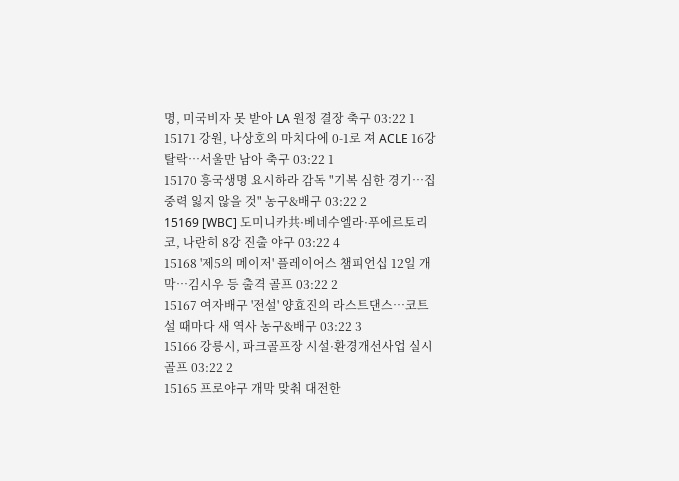명, 미국비자 못 받아 LA 원정 결장 축구 03:22 1
15171 강원, 나상호의 마치다에 0-1로 져 ACLE 16강 탈락…서울만 남아 축구 03:22 1
15170 흥국생명 요시하라 감독 "기복 심한 경기…집중력 잃지 않을 것" 농구&배구 03:22 2
15169 [WBC] 도미니카共·베네수엘라·푸에르토리코, 나란히 8강 진출 야구 03:22 4
15168 '제5의 메이저' 플레이어스 챔피언십 12일 개막…김시우 등 출격 골프 03:22 2
15167 여자배구 '전설' 양효진의 라스트댄스…코트 설 때마다 새 역사 농구&배구 03:22 3
15166 강릉시, 파크골프장 시설·환경개선사업 실시 골프 03:22 2
15165 프로야구 개막 맞춰 대전한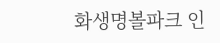화생명볼파크 인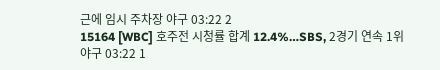근에 임시 주차장 야구 03:22 2
15164 [WBC] 호주전 시청률 합계 12.4%…SBS, 2경기 연속 1위 야구 03:22 1